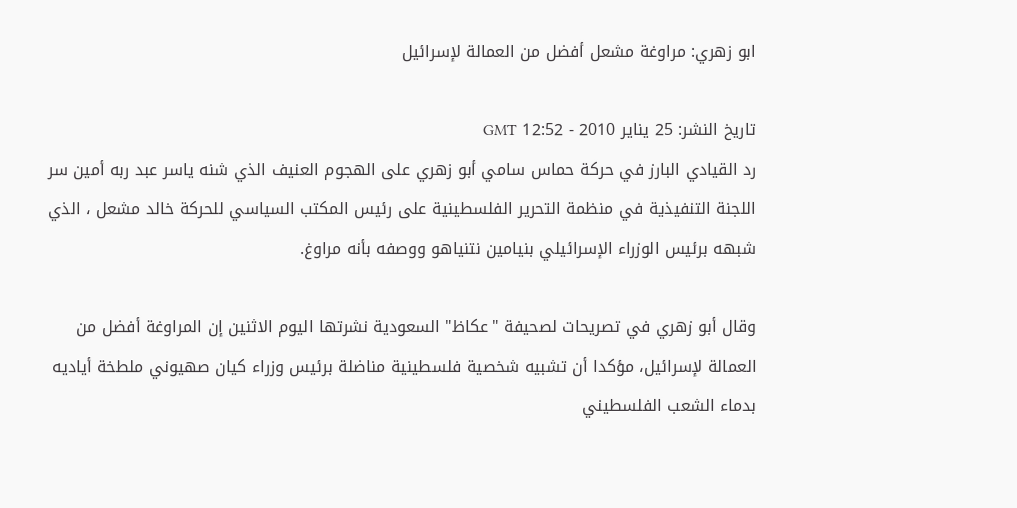ابو زهري: مراوغة مشعل أفضل من العمالة لإسرائيل

تاريخ النشر: 25 يناير 2010 - 12:52 GMT
رد القيادي البارز في حركة حماس سامي أبو زهري على الهجوم العنيف الذي شنه ياسر عبد ربه أمين سر اللجنة التنفيذية في منظمة التحرير الفلسطينية على رئيس المكتب السياسي للحركة خالد مشعل ، الذي شبهه برئيس الوزراء الإسرائيلي بنيامين نتنياهو ووصفه بأنه مراوغ.

وقال أبو زهري في تصريحات لصحيفة "عكاظ" السعودية نشرتها اليوم الاثنين إن المراوغة أفضل من العمالة لإسرائيل، مؤكدا أن تشبيه شخصية فلسطينية مناضلة برئيس وزراء كيان صهيوني ملطخة أياديه بدماء الشعب الفلسطيني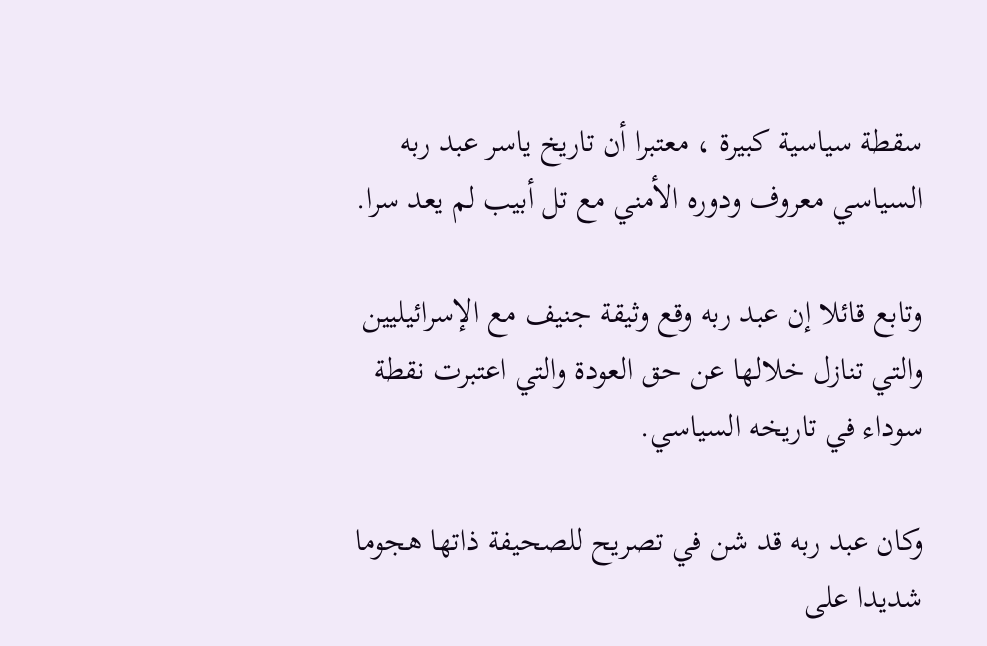سقطة سياسية كبيرة ، معتبرا أن تاريخ ياسر عبد ربه السياسي معروف ودوره الأمني مع تل أبيب لم يعد سرا.

وتابع قائلا إن عبد ربه وقع وثيقة جنيف مع الإسرائيليين والتي تنازل خلالها عن حق العودة والتي اعتبرت نقطة سوداء في تاريخه السياسي.

وكان عبد ربه قد شن في تصريح للصحيفة ذاتها هجوما شديدا على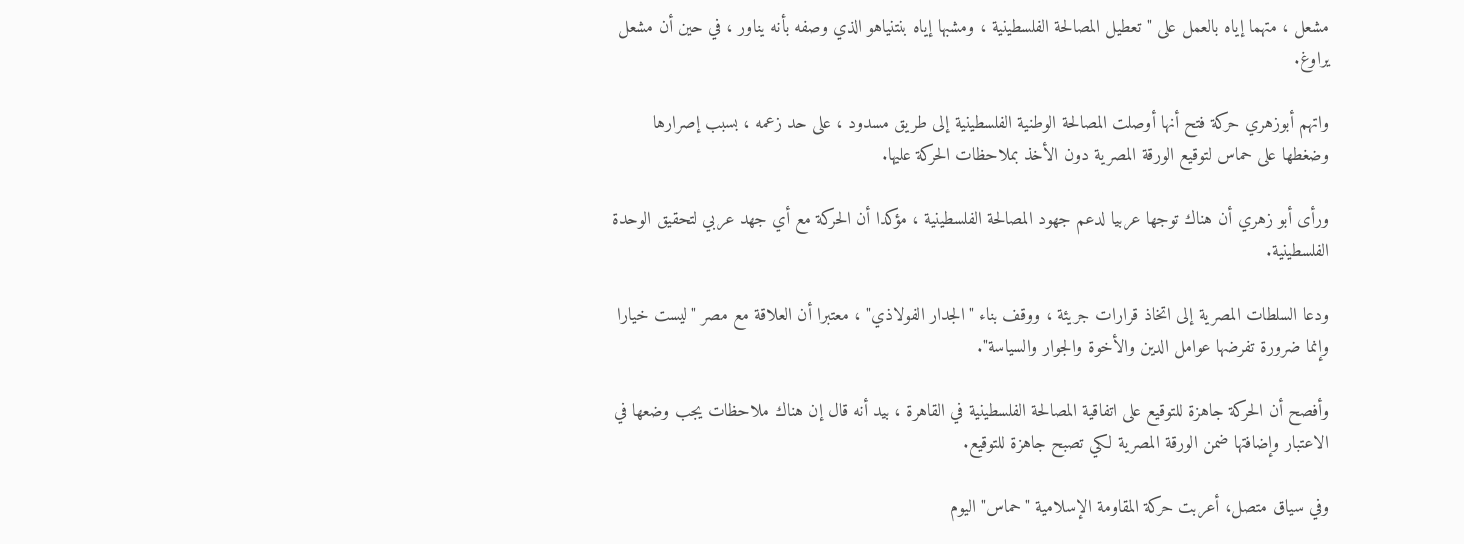مشعل ، متهما إياه بالعمل على "تعطيل المصالحة الفلسطينية ، ومشبها إياه بنتنياهو الذي وصفه بأنه يناور ، في حين أن مشعل يراوغ.

واتهم أبوزهري حركة فتح أنها أوصلت المصالحة الوطنية الفلسطينية إلى طريق مسدود ، على حد زعمه ، بسبب إصرارها وضغطها على حماس لتوقيع الورقة المصرية دون الأخذ بملاحظات الحركة عليها.

ورأى أبو زهري أن هناك توجها عربيا لدعم جهود المصالحة الفلسطينية ، مؤكدا أن الحركة مع أي جهد عربي لتحقيق الوحدة الفلسطينية.

ودعا السلطات المصرية إلى اتخاذ قرارات جريئة ، ووقف بناء "الجدار الفولاذي" ، معتبرا أن العلاقة مع مصر "ليست خيارا وإنما ضرورة تفرضها عوامل الدين والأخوة والجوار والسياسة".

وأفصح أن الحركة جاهزة للتوقيع على اتفاقية المصالحة الفلسطينية في القاهرة ، بيد أنه قال إن هناك ملاحظات يجب وضعها في الاعتبار وإضافتها ضمن الورقة المصرية لكي تصبح جاهزة للتوقيع.

وفي سياق متصل، أعربت حركة المقاومة الإسلامية "حماس" اليوم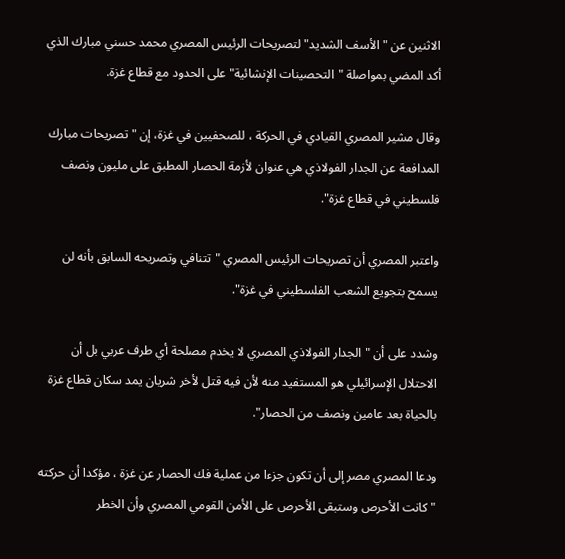الاثنين عن "الأسف الشديد" لتصريحات الرئيس المصري محمد حسني مبارك الذي أكد المضي بمواصلة "التحصينات الإنشائية" على الحدود مع قطاع غزة.

وقال مشير المصري القيادي في الحركة ، للصحفيين في غزة، إن "تصريحات مبارك المدافعة عن الجدار الفولاذي هي عنوان لأزمة الحصار المطبق على مليون ونصف فلسطيني في قطاع غزة".

واعتبر المصري أن تصريحات الرئيس المصري "تتنافي وتصريحه السابق بأنه لن يسمح بتجويع الشعب الفلسطيني في غزة".

وشدد على أن "الجدار الفولاذي المصري لا يخدم مصلحة أي طرف عربي بل أن الاحتلال الإسرائيلي هو المستفيد منه لأن فيه قتل لأخر شريان يمد سكان قطاع غزة بالحياة بعد عامين ونصف من الحصار".

ودعا المصري مصر إلى أن تكون جزءا من عملية فك الحصار عن غزة ، مؤكدا أن حركته "كانت الأحرص وستبقى الأحرص على الأمن القومي المصري وأن الخطر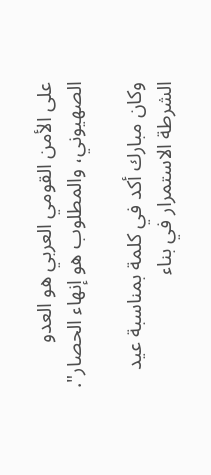على الأمن القومي العربي هو العدو الصهيوني، والمطلوب هو إنهاء الحصار".

وكان مبارك أكد في كلمة بمناسبة عيد الشرطة الاستمرار في بناء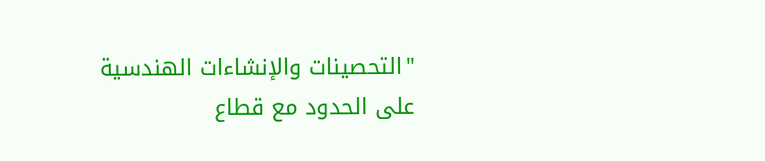"التحصينات والإنشاءات الهندسية على الحدود مع قطاع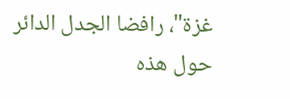غزة"، رافضا الجدل الدائر حول هذه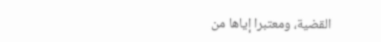القضية، ومعتبرا إياها من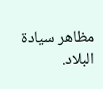مظاهر سيادة البلاد.